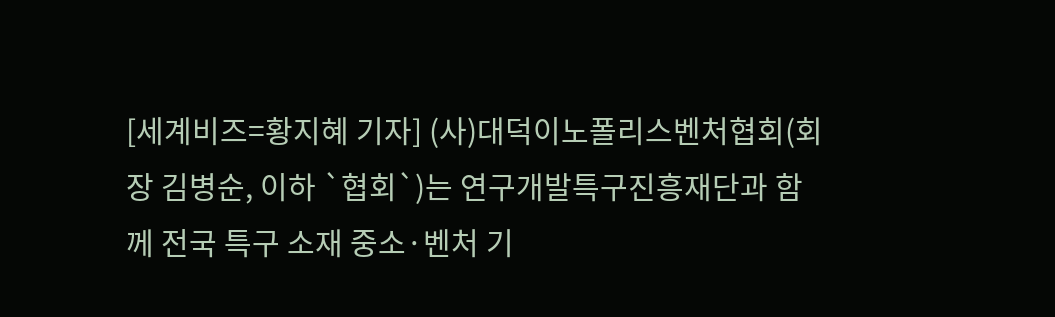[세계비즈=황지혜 기자] (사)대덕이노폴리스벤처협회(회장 김병순, 이하 `협회`)는 연구개발특구진흥재단과 함께 전국 특구 소재 중소·벤처 기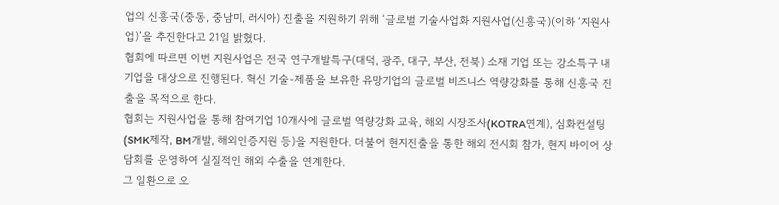업의 신흥국(중동, 중남미, 러시아) 진출을 지원하기 위해 ‘글로벌 기술사업화 지원사업(신흥국)(이하 ‘지원사업)’을 추진한다고 21일 밝혔다.
협회에 따르면 이번 지원사업은 전국 연구개발특구(대덕, 광주, 대구, 부산, 전북) 소재 기업 또는 강소특구 내 기업을 대상으로 진행된다. 혁신 기술-제품을 보유한 유망기업의 글로벌 비즈니스 역량강화를 통해 신흥국 진출을 목적으로 한다.
협회는 지원사업을 통해 참여기업 10개사에 글로벌 역량강화 교육, 해외 시장조사(KOTRA연계), 심화컨설팅(SMK제작, BM개발, 해외인증지원 등)을 지원한다. 더불어 현지진출을 통한 해외 전시회 참가, 현지 바이어 상담회를 운영하여 실질적인 해외 수출을 연계한다.
그 일환으로 오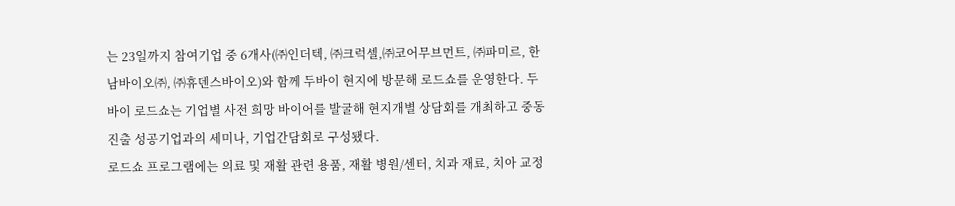는 23일까지 참여기업 중 6개사(㈜인더텍, ㈜크럭셀,㈜코어무브먼트, ㈜파미르, 한남바이오㈜, ㈜휴덴스바이오)와 함께 두바이 현지에 방문해 로드쇼를 운영한다. 두바이 로드쇼는 기업별 사전 희망 바이어를 발굴해 현지개별 상담회를 개최하고 중동 진출 성공기업과의 세미나, 기업간담회로 구성됐다.
로드쇼 프로그램에는 의료 및 재활 관련 용품, 재활 병원/센터, 치과 재료, 치아 교정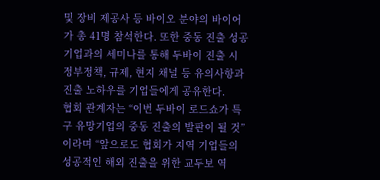및 장비 제공사 등 바이오 분야의 바이어가 총 41명 참석한다. 또한 중동 진출 성공기업과의 세미나를 통해 두바이 진출 시 정부정책, 규제, 현지 채널 등 유의사항과 진출 노하우를 기업들에게 공유한다.
협회 관계자는 “이번 두바이 로드쇼가 특구 유망기업의 중동 진출의 발판이 될 것”이라며 “앞으로도 협회가 지역 기업들의 성공적인 해외 진출을 위한 교두보 역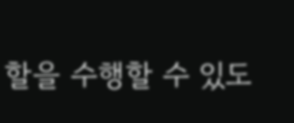할을 수행할 수 있도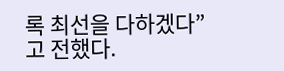록 최선을 다하겠다”고 전했다.